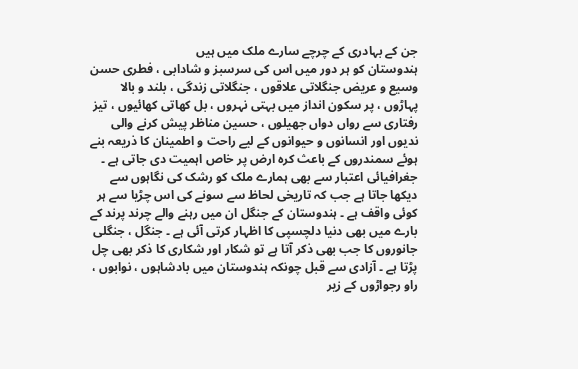جن کے بہادری کے چرچے سارے ملک میں ہیں
ہندوستان کو ہر دور میں اس کی سرسبز و شادابی ، فطری حسن وسیع و عریض جنگلاتی علاقوں ، جنگلاتی زندگی ، بلند و بالا پہاڑوں ، پر سکون انداز میں بہتی نہروں ، بل کھاتی کھائیوں ، تیز رفتاری سے رواں دواں جھیلوں ، حسین مناظر پیش کرنے والی ندیوں اور انسانوں و حیوانوں کے لیے راحت و اطمینان کا ذریعہ بنے ہوئے سمندروں کے باعث کرہ ارض پر خاص اہمیت دی جاتی ہے ۔ جغرافیائی اعتبار سے بھی ہمارے ملک کو رشک کی نگاہوں سے دیکھا جاتا ہے جب کہ تاریخی لحاظ سے سونے کی اس چڑیا سے ہر کوئی واقف ہے ۔ ہندوستان کے جنگل ان میں رہنے والے چرند پرند کے بارے میں بھی دنیا دلچسپی کا اظہار کرتی آئی ہے ۔ جنگل ، جنگلی جانوروں کا جب بھی ذکر آتا ہے تو شکار اور شکاری کا ذکر بھی چل پڑتا ہے ۔ آزادی سے قبل چونکہ ہندوستان میں بادشاہوں ، نوابوں ، راو رجواڑوں کے زیر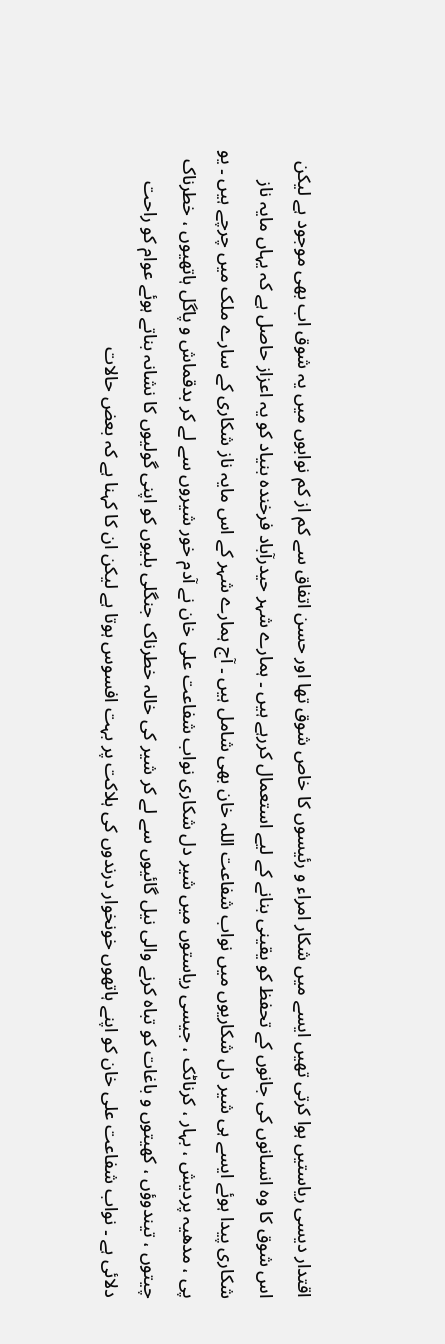اقتدار دیسی ریاستیں ہوا کرتی تھیں ایسے میں شکار امراء و رئیسوں کا خاص شوق تھا اور حسن اتفاق سے کم از کم نوابوں میں یہ شوق اب بھی موجود ہے لیکن اس شوق کا وہ انسانوں کی جانوں کے تحفظ کو یقینی بنانے کے لیے استعمال کررہے ہیں ۔ ہمارے شہر حیدرآباد فرخندہ بنیاد کو یہ اعزاز حاصل ہے کہ یہاں مایہ ناز شکاری پیدا ہوئے ایسے ہی شیر دل شکاریوں میں نواب شفاعت اللہ خان بھی شامل ہیں ۔ آج ہمارے شہر کے اس مایہ ناز شکاری کے سارے ملک میں چرچے ہیں ۔ یو پی ، مدھیہ پردیش ، بہار ، کرناٹک ، جیسی ریاستوں میں شیر دل شکاری نواب شفاعت علی خان نے آدم خور شیروں سے لے کر بدقماش و پاگل ہاتھیوں ، خطرناک چیتوں ، تیندوؤں ، کھیتوں و باغات کو تباہ کرنے والی نیل گائیوں سے لے کر شیر کی خالہ خطرناک جنگلی بلیوں کو اپنی گولیوں کا نشانہ بناتے ہوئے عوام کو راحت دلائی ہے ۔ نواب شفاعت علی خان کو اپنے ہاتھوں خونخوار درندوں کی ہلاکت پر بہت افسوس ہوتا ہے لیکن ان کا کہنا ہے کہ بعض حالات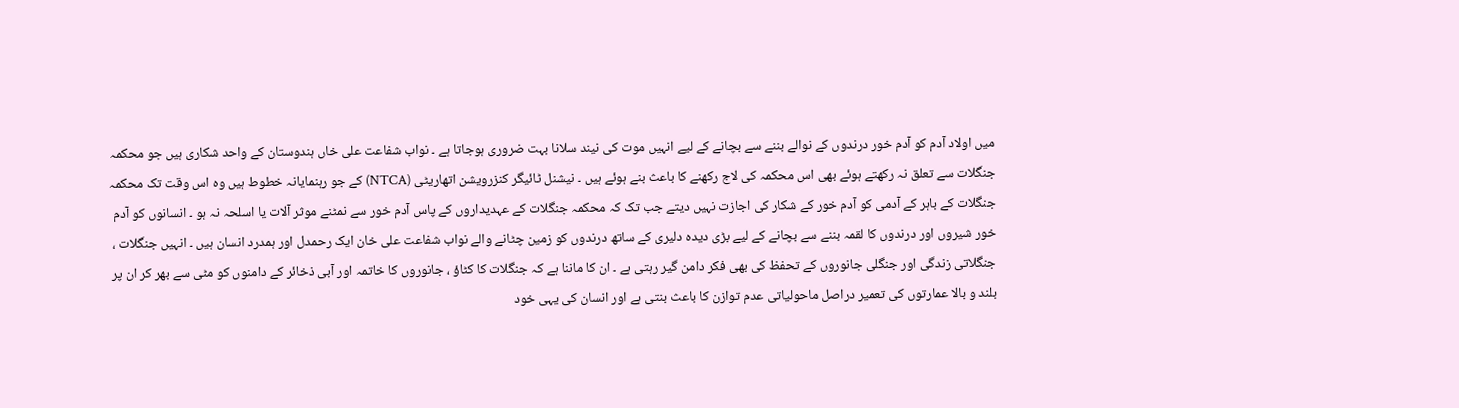میں اولاد آدم کو آدم خور درندوں کے نوالے بننے سے بچانے کے لیے انہیں موت کی نیند سلانا بہت ضروری ہوجاتا ہے ۔ نواب شفاعت علی خاں ہندوستان کے واحد شکاری ہیں جو محکمہ جنگلات سے تعلق نہ رکھتے ہوئے بھی اس محکمہ کی لاج رکھنے کا باعث بنے ہوئے ہیں ۔ نیشنل ٹائیگر کنزرویشن اتھاریٹی (NTCA) کے جو رہنمایانہ خطوط ہیں وہ اس وقت تک محکمہ جنگلات کے باہر کے آدمی کو آدم خور کے شکار کی اجازت نہیں دیتے جب تک کہ محکمہ جنگلات کے عہدیداروں کے پاس آدم خور سے نمٹنے موثر آلات یا اسلحہ نہ ہو ۔ انسانوں کو آدم خور شیروں اور درندوں کا لقمہ بننے سے بچانے کے لیے بڑی دیدہ دلیری کے ساتھ درندوں کو زمین چٹانے والے نواب شفاعت علی خان ایک رحمدل اور ہمدرد انسان ہیں ۔ انہیں جنگلات ، جنگلاتی زندگی اور جنگلی جانوروں کے تحفظ کی بھی فکر دامن گیر رہتی ہے ۔ ان کا ماننا ہے کہ جنگلات کا کٹاؤ ، جانوروں کا خاتمہ اور آبی ذخائر کے دامنوں کو مٹی سے بھر کر ان پر بلند و بالا عمارتوں کی تعمیر دراصل ماحولیاتی عدم توازن کا باعث بنتی ہے اور انسان کی یہی خود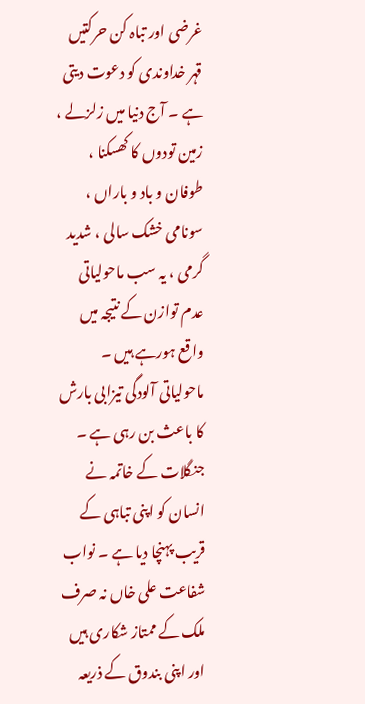غرضی اور تباہ کن حرکتیں قہر خداوندی کو دعوت دیتی ہے ۔ آج دنیا میں زلزلے ، زمین تودوں کا کھسکنا ، طوفان و باد و باراں ، سونامی خشک سالی ، شدید گرمی ، یہ سب ماحولیاتی عدم توازن کے نتیجہ میں واقع ہورہے ہیں ۔ ماحولیاتی آلودگی تیزابی بارش کا باعث بن رہی ہے ۔ جنگلات کے خاتمہ نے انسان کو اپنی تباہی کے قریب پہنچا دیا ہے ۔ نواب شفاعت علی خاں نہ صرف ملک کے ممتاز شکاری ہیں اور اپنی بندوق کے ذریعہ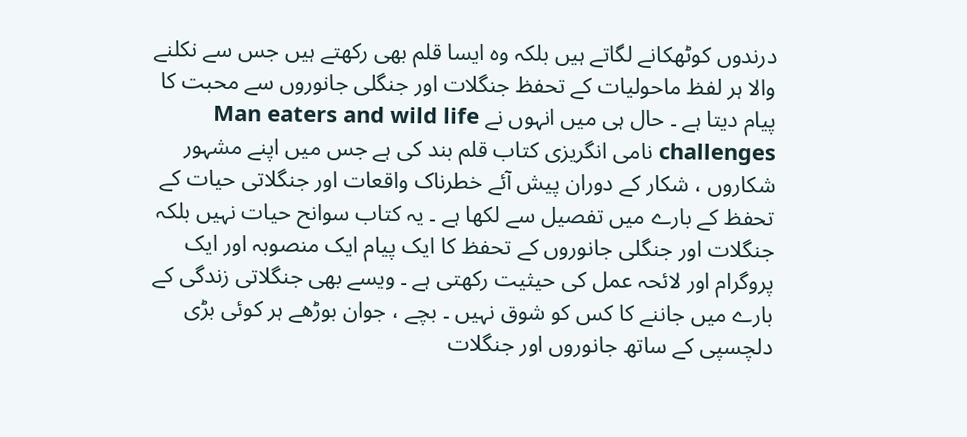درندوں کوٹھکانے لگاتے ہیں بلکہ وہ ایسا قلم بھی رکھتے ہیں جس سے نکلنے والا ہر لفظ ماحولیات کے تحفظ جنگلات اور جنگلی جانوروں سے محبت کا پیام دیتا ہے ۔ حال ہی میں انہوں نے Man eaters and wild life challenges نامی انگریزی کتاب قلم بند کی ہے جس میں اپنے مشہور شکاروں ، شکار کے دوران پیش آئے خطرناک واقعات اور جنگلاتی حیات کے تحفظ کے بارے میں تفصیل سے لکھا ہے ۔ یہ کتاب سوانح حیات نہیں بلکہ جنگلات اور جنگلی جانوروں کے تحفظ کا ایک پیام ایک منصوبہ اور ایک پروگرام اور لائحہ عمل کی حیثیت رکھتی ہے ۔ ویسے بھی جنگلاتی زندگی کے بارے میں جاننے کا کس کو شوق نہیں ۔ بچے ، جوان بوڑھے ہر کوئی بڑی دلچسپی کے ساتھ جانوروں اور جنگلات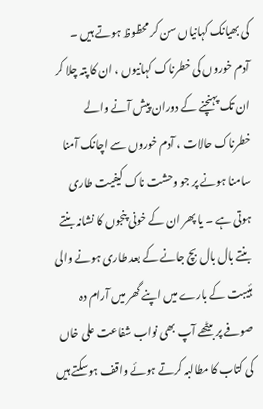کی بھیانک کہانیاں سن کر محظوظ ہوتے ہیں ۔ آدم خوروں کی خطرناک کہانیوں ، ان کا پتہ چلا کر ان تک پہنچنے کے دوران پیش آنے والے خطرناک حالات ، آدم خوروں سے اچانک آمنا سامنا ہونے پر جو وحشت ناک کیفیت طاری ہوتی ہے ۔ یا پھر ان کے خونی پنجوں کا نشانہ بنتے بنتے بال بال بچ جانے کے بعد طاری ہونے والی ہئیبت کے بارے میں اپنے گھر میں آرام دہ صوفے پر بیٹھے آپ بھی نواب شفاعت علی خاں کی کتاب کا مطالبہ کرتے ہوئے واقف ہوسکتے ہیں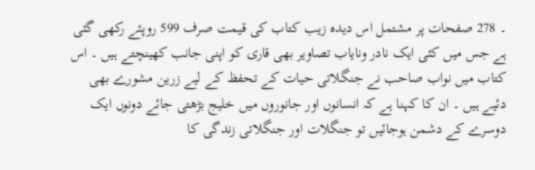۔ 278 صفحات پر مشتمل اس دیدہ زیب کتاب کی قیمت صرف 599 روپئے رکھی گئی ہے جس میں کئی ایک نادر ونایاب تصاویر بھی قاری کو اپنی جانب کھینچتے ہیں ۔ اس کتاب میں نواب صاحب نے جنگلاتی حیات کے تحفظ کے لیے زرین مشورے بھی دئیے ہیں ۔ ان کا کہنا ہے کہ انسانوں اور جانوروں میں خلیج بڑھتی جائے دونوں ایک دوسرے کے دشمن ہوجائیں تو جنگلات اور جنگلاتی زندگی کا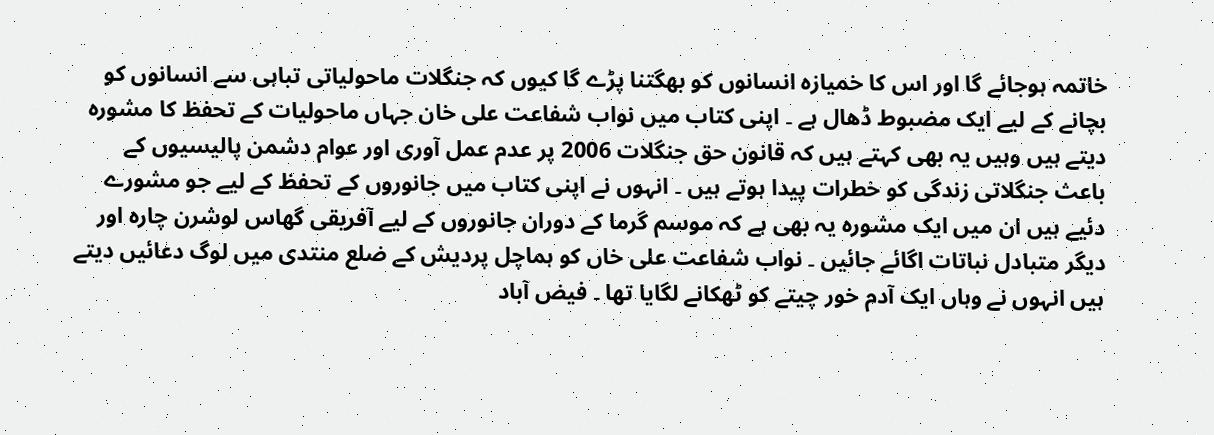خاتمہ ہوجائے گا اور اس کا خمیازہ انسانوں کو بھگتنا پڑے گا کیوں کہ جنگلات ماحولیاتی تباہی سے انسانوں کو بچانے کے لیے ایک مضبوط ڈھال ہے ۔ اپنی کتاب میں نواب شفاعت علی خان جہاں ماحولیات کے تحفظ کا مشورہ دیتے ہیں وہیں یہ بھی کہتے ہیں کہ قانون حق جنگلات 2006 پر عدم عمل آوری اور عوام دشمن پالیسیوں کے باعث جنگلاتی زندگی کو خطرات پیدا ہوتے ہیں ۔ انہوں نے اپنی کتاب میں جانوروں کے تحفظ کے لیے جو مشورے دئیے ہیں ان میں ایک مشورہ یہ بھی ہے کہ موسم گرما کے دوران جانوروں کے لیے آفریقی گھاس لوشرن چارہ اور دیگر متبادل نباتات اگائے جائیں ۔ نواب شفاعت علی خاں کو ہماچل پردیش کے ضلع منتدی میں لوگ دعائیں دیتے ہیں انہوں نے وہاں ایک آدم خور چیتے کو ٹھکانے لگایا تھا ۔ فیض آباد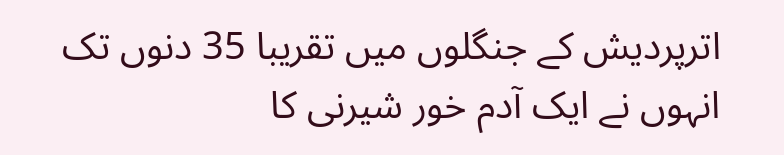اترپردیش کے جنگلوں میں تقریبا 35 دنوں تک انہوں نے ایک آدم خور شیرنی کا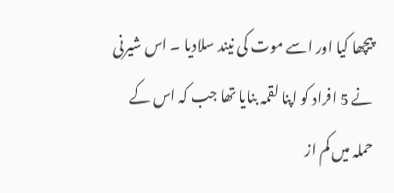پیچھا کیا اور اسے موت کی نیند سلادیا ۔ اس شیرنی نے 5 افراد کو اپنا لقمہ بنایا تھا جب کہ اس کے حملہ میں کم از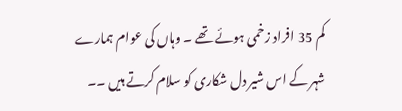کم 35 افراد زخمی ہوئے تھے ۔ وہاں کی عوام ہمارے شہر کے اس شیر دل شکاری کو سلام کرتے ہیں ۔۔